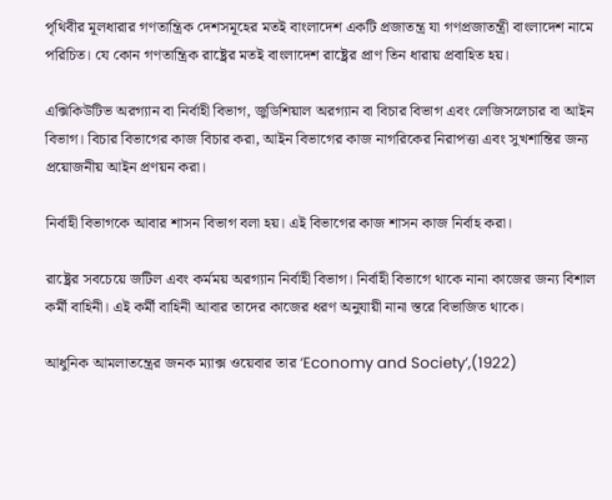পৃথিবীর মূলধারার গণতান্ত্রিক দেশসমূহের মতই বাংলাদেশ একটি প্রজাতন্ত্র যা গণপ্রজাতন্ত্রী বাংলাদেশ নামে পরিচিত। যে কোন গণতান্ত্রিক রাষ্ট্রের মতই বাংলাদেশ রাষ্ট্রের প্রাণ তিন ধারায় প্রবাহিত হয়।

এক্সিকিউটিভ অরগ্যান বা নির্বাহী বিভাগ, জুডিশিয়াল অরগ্যান বা বিচার বিভাগ এবং লেজিসলেচার বা আইন বিভাগ। বিচার বিভাগের কাজ বিচার করা, আইন বিভাগের কাজ নাগরিকের নিরাপত্তা এবং সুখশান্তির জন্য প্রয়োজনীয় আইন প্রণয়ন করা।

নির্বাহী বিভাগকে আবার শাসন বিভাগ বলা হয়। এই বিভাগের কাজ শাসন কাজ নির্বাহ করা।

রাষ্ট্রের সবচেয়ে জটিল এবং কর্মময় অরগ্যান নির্বাহী বিভাগ। নির্বাহী বিভাগে থাকে নানা কাজের জন্য বিশাল কর্মী বাহিনী। এই কর্মী বাহিনী আবার তাদের কাজের ধরণ অনুযায়ী নানা স্তরে বিভাজিত থাকে।

আধুনিক আমলাতন্ত্রের জনক ম্যাক্স ওয়েবার তার ‘Economy and Society’,(1922)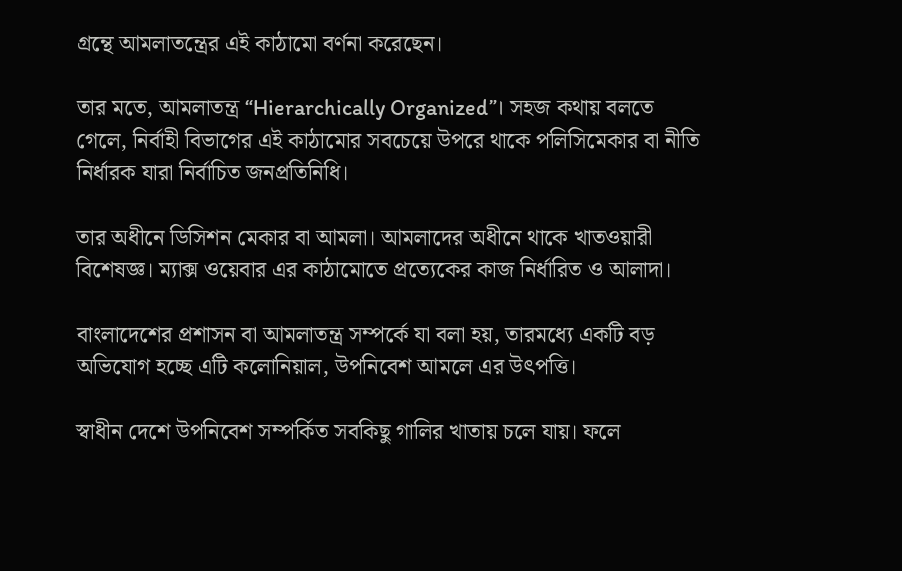গ্রন্থে আমলাতন্ত্রের এই কাঠামো বর্ণনা করেছেন।

তার মতে, আমলাতন্ত্র “Hierarchically Organized”। সহজ কথায় বলতে গেলে, নির্বাহী বিভাগের এই কাঠামোর সবচেয়ে উপরে থাকে পলিসিমেকার বা নীতি নির্ধারক যারা নির্বাচিত জনপ্রতিনিধি।

তার অধীনে ডিসিশন মেকার বা আমলা। আমলাদের অধীনে থাকে খাতওয়ারী বিশেষজ্ঞ। ম্যাক্স ওয়েবার এর কাঠামোতে প্রত্যেকের কাজ নির্ধারিত ও আলাদা।

বাংলাদেশের প্রশাসন বা আমলাতন্ত্র সম্পর্কে যা বলা হয়, তারমধ্যে একটি বড় অভিযোগ হচ্ছে এটি কলোনিয়াল, উপনিবেশ আমলে এর উৎপত্তি।

স্বাধীন দেশে উপনিবেশ সম্পর্কিত সবকিছু গালির খাতায় চলে যায়। ফলে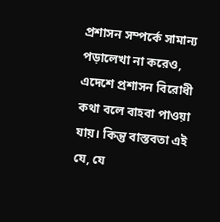প্রশাসন সম্পর্কে সামান্য পড়ালেখা না করেও, এদেশে প্রশাসন বিরোধী কথা বলে বাহবা পাওয়া যায়। কিন্তু বাস্তবতা এই যে, যে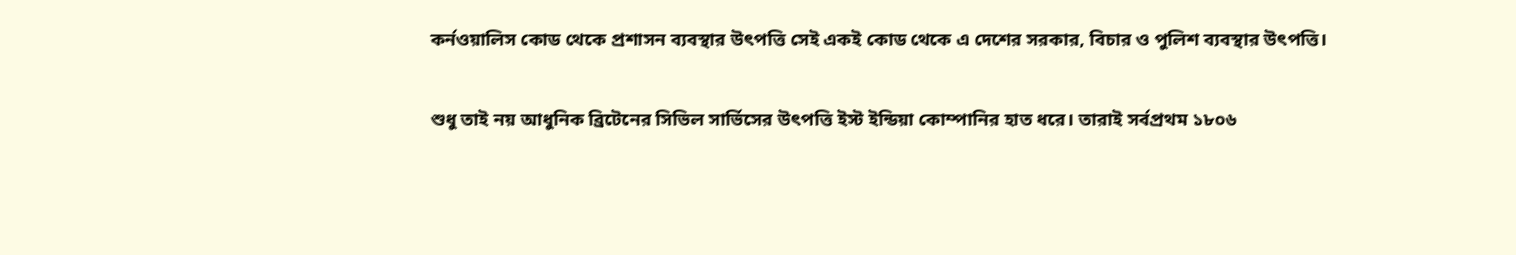কর্নওয়ালিস কোড থেকে প্রশাসন ব্যবস্থার উৎপত্তি সেই একই কোড থেকে এ দেশের সরকার, বিচার ও পুলিশ ব্যবস্থার উৎপত্তি।

শুধু তাই নয় আধুনিক ব্রিটেনের সিভিল সার্ভিসের উৎপত্তি ইস্ট ইন্ডিয়া কোম্পানির হাত ধরে। তারাই সর্বপ্রথম ১৮০৬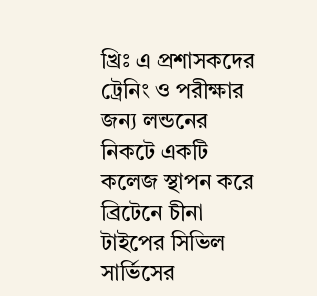খ্রিঃ এ প্রশাসকদের ট্রেনিং ও পরীক্ষার জন্য লন্ডনের নিকটে একটি কলেজ স্থাপন করে ব্রিটেনে চীনা টাইপের সিভিল সার্ভিসের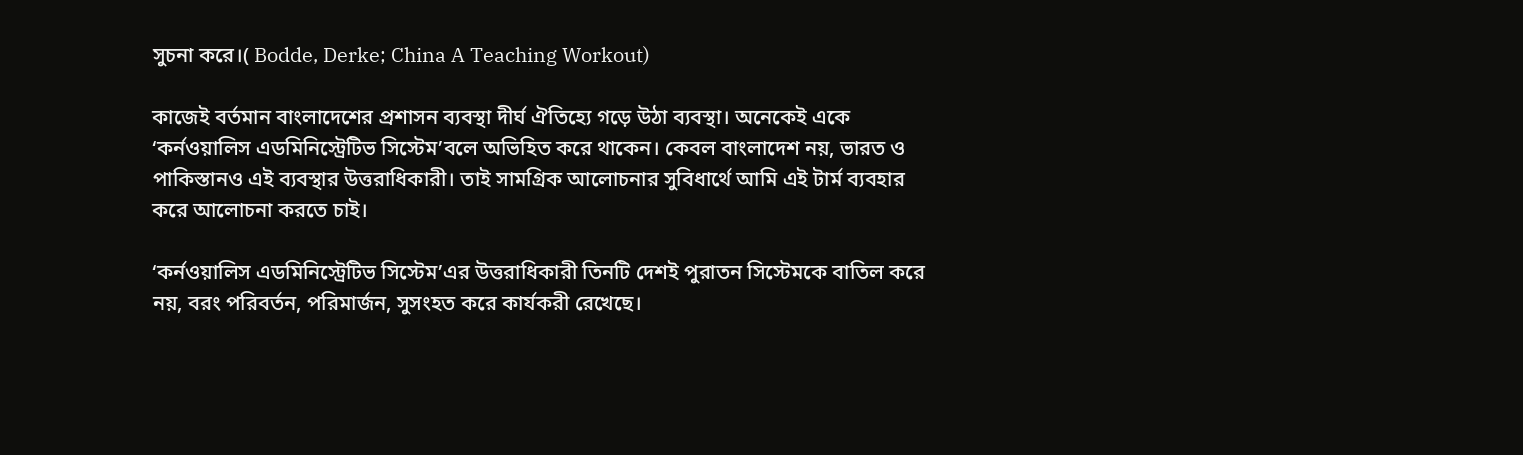সুচনা করে।( Bodde, Derke; China A Teaching Workout)

কাজেই বর্তমান বাংলাদেশের প্রশাসন ব্যবস্থা দীর্ঘ ঐতিহ্যে গড়ে উঠা ব্যবস্থা। অনেকেই একে ‘কর্নওয়ালিস এডমিনিস্ট্রেটিভ সিস্টেম’বলে অভিহিত করে থাকেন। কেবল বাংলাদেশ নয়, ভারত ও পাকিস্তানও এই ব্যবস্থার উত্তরাধিকারী। তাই সামগ্রিক আলোচনার সুবিধার্থে আমি এই টার্ম ব্যবহার করে আলোচনা করতে চাই।

‘কর্নওয়ালিস এডমিনিস্ট্রেটিভ সিস্টেম’এর উত্তরাধিকারী তিনটি দেশই পুরাতন সিস্টেমকে বাতিল করে নয়, বরং পরিবর্তন, পরিমার্জন, সুসংহত করে কার্যকরী রেখেছে।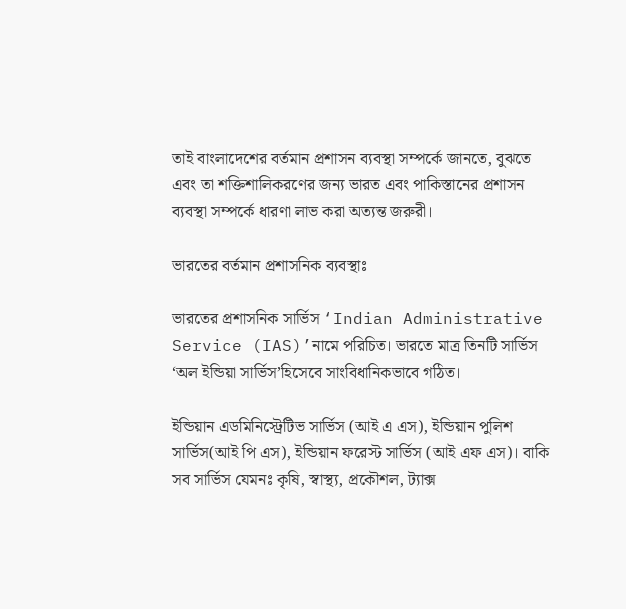তাই বাংলাদেশের বর্তমান প্রশাসন ব্যবস্থা সম্পর্কে জানতে, বুঝতে এবং তা শক্তিশালিকরণের জন্য ভারত এবং পাকিস্তানের প্রশাসন ব্যবস্থা সম্পর্কে ধারণা লাভ করা অত্যন্ত জরুরী।

ভারতের বর্তমান প্রশাসনিক ব্যবস্থাঃ

ভারতের প্রশাসনিক সার্ভিস ‘Indian Administrative Service (IAS)’নামে পরিচিত। ভারতে মাত্র তিনটি সার্ভিস ‘অল ইন্ডিয়া সার্ভিস’হিসেবে সাংবিধানিকভাবে গঠিত।

ইন্ডিয়ান এডমিনিস্ট্রেটিভ সার্ভিস (আই এ এস), ইন্ডিয়ান পুলিশ সার্ভিস(আই পি এস), ইন্ডিয়ান ফরেস্ট সার্ভিস (আই এফ এস)। বাকি সব সার্ভিস যেমনঃ কৃষি, স্বাস্থ্য, প্রকৌশল, ট্যাক্স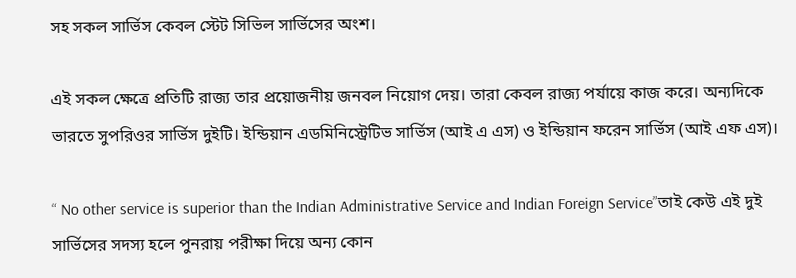সহ সকল সার্ভিস কেবল স্টেট সিভিল সার্ভিসের অংশ।

এই সকল ক্ষেত্রে প্রতিটি রাজ্য তার প্রয়োজনীয় জনবল নিয়োগ দেয়। তারা কেবল রাজ্য পর্যায়ে কাজ করে। অন্যদিকে ভারতে সুপরিওর সার্ভিস দুইটি। ইন্ডিয়ান এডমিনিস্ট্রেটিভ সার্ভিস (আই এ এস) ও ইন্ডিয়ান ফরেন সার্ভিস (আই এফ এস)।

“ No other service is superior than the Indian Administrative Service and Indian Foreign Service”তাই কেউ এই দুই সার্ভিসের সদস্য হলে পুনরায় পরীক্ষা দিয়ে অন্য কোন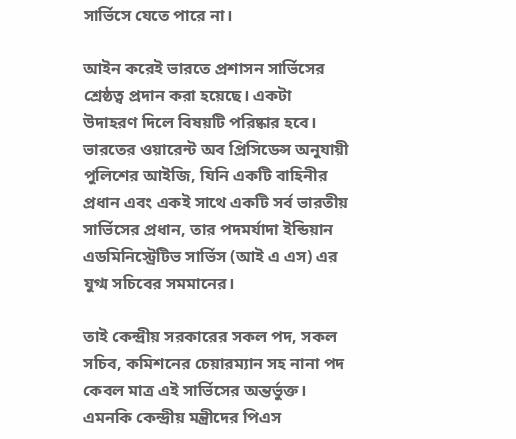সার্ভিসে যেতে পারে না।

আইন করেই ভারতে প্রশাসন সার্ভিসের শ্রেষ্ঠত্ব প্রদান করা হয়েছে। একটা উদাহরণ দিলে বিষয়টি পরিষ্কার হবে। ভারতের ওয়ারেন্ট অব প্রিসিডেন্স অনুযায়ী পুলিশের আইজি, যিনি একটি বাহিনীর প্রধান এবং একই সাথে একটি সর্ব ভারতীয় সার্ভিসের প্রধান, তার পদমর্যাদা ইন্ডিয়ান এডমিনিস্ট্রেটিভ সার্ভিস (আই এ এস) এর যুগ্ম সচিবের সমমানের।

তাই কেন্দ্রীয় সরকারের সকল পদ, সকল সচিব, কমিশনের চেয়ারম্যান সহ নানা পদ কেবল মাত্র এই সার্ভিসের অন্তর্ভুক্ত। এমনকি কেন্দ্রীয় মন্ত্রীদের পিএস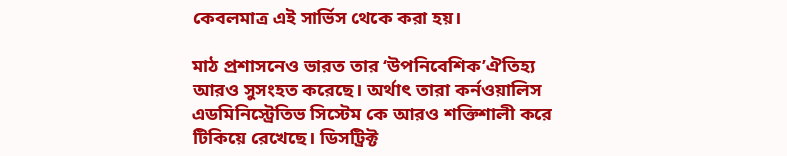কেবলমাত্র এই সার্ভিস থেকে করা হয়।

মাঠ প্রশাসনেও ভারত তার ‘উপনিবেশিক’ঐতিহ্য আরও সুসংহত করেছে। অর্থাৎ তারা কর্নওয়ালিস এডমিনিস্ট্রেতিভ সিস্টেম কে আরও শক্তিশালী করে টিকিয়ে রেখেছে। ডিসট্রিক্ট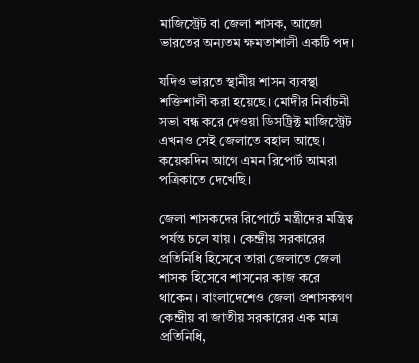মাজিস্ট্রেট বা জেলা শাসক, আজো ভারতের অন্যতম ক্ষমতাশালী একটি পদ।

যদিও ভারতে স্থানীয় শাসন ব্যবস্থা শক্তিশালী করা হয়েছে। মোদীর নির্বাচনী সভা বন্ধ করে দেওয়া ডিসট্রিক্ট মাজিস্ট্রেট এখনও সেই জেলাতে বহাল আছে। কয়েকদিন আগে এমন রিপোর্ট আমরা পত্রিকাতে দেখেছি।

জেলা শাসকদের রিপোর্টে মন্ত্রীদের মন্ত্রিত্ব পর্যন্ত চলে যায়। কেন্দ্রীয় সরকারের প্রতিনিধি হিসেবে তারা জেলাতে জেলা শাসক হিসেবে শাসনের কাজ করে থাকেন। বাংলাদেশেও জেলা প্রশাসকগণ কেন্দ্রীয় বা জাতীয় সরকারের এক মাত্র প্রতিনিধি,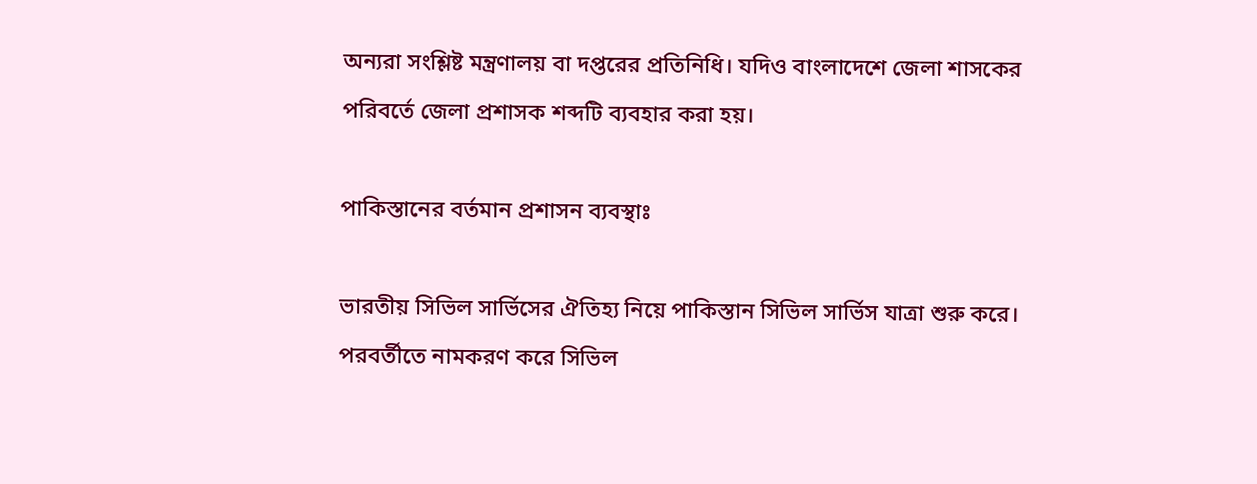অন্যরা সংশ্লিষ্ট মন্ত্রণালয় বা দপ্তরের প্রতিনিধি। যদিও বাংলাদেশে জেলা শাসকের পরিবর্তে জেলা প্রশাসক শব্দটি ব্যবহার করা হয়।

পাকিস্তানের বর্তমান প্রশাসন ব্যবস্থাঃ

ভারতীয় সিভিল সার্ভিসের ঐতিহ্য নিয়ে পাকিস্তান সিভিল সার্ভিস যাত্রা শুরু করে। পরবর্তীতে নামকরণ করে সিভিল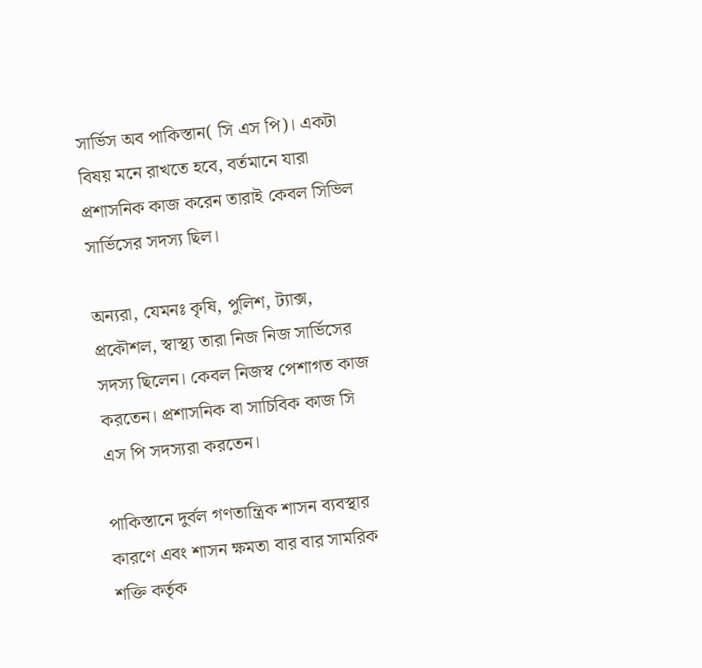সার্ভিস অব পাকিস্তান( সি এস পি)। একটা বিষয় মনে রাখতে হবে, বর্তমানে যারা প্রশাসনিক কাজ করেন তারাই কেবল সিভিল সার্ভিসের সদস্য ছিল।

অন্যরা, যেমনঃ কৃষি, পুলিশ, ট্যাক্স, প্রকৌশল, স্বাস্থ্য তারা নিজ নিজ সার্ভিসের সদস্য ছিলেন। কেবল নিজস্ব পেশাগত কাজ করতেন। প্রশাসনিক বা সাচিবিক কাজ সি এস পি সদস্যরা করতেন।

পাকিস্তানে দুর্বল গণতান্ত্রিক শাসন ব্যবস্থার কারণে এবং শাসন ক্ষমতা বার বার সামরিক শক্তি কর্তৃক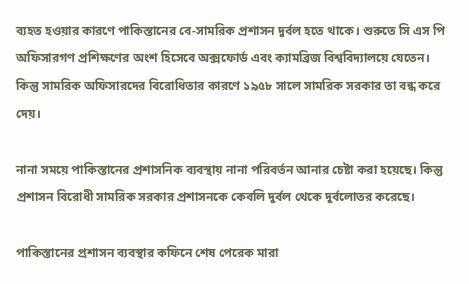ব্যহত হওয়ার কারণে পাকিস্তানের বে-সামরিক প্রশাসন দুর্বল হতে থাকে। শুরুতে সি এস পি অফিসারগণ প্রশিক্ষণের অংশ হিসেবে অক্সফোর্ড এবং ক্যামব্রিজ বিশ্ববিদ্যালয়ে যেতেন। কিন্তু সামরিক অফিসারদের বিরোধিতার কারণে ১৯৫৮ সালে সামরিক সরকার তা বন্ধ করে দেয়।

নানা সময়ে পাকিস্তানের প্রশাসনিক ব্যবস্থায় নানা পরিবর্তন আনার চেষ্টা করা হয়েছে। কিন্তু প্রশাসন বিরোধী সামরিক সরকার প্রশাসনকে কেবলি দুর্বল থেকে দুর্বলোতর করেছে।

পাকিস্তানের প্রশাসন ব্যবস্থার কফিনে শেষ পেরেক মারা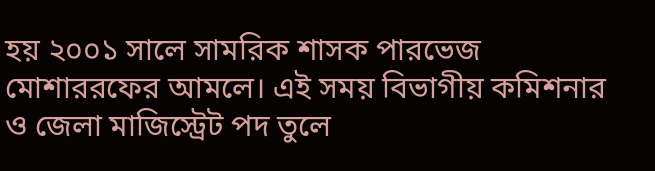হয় ২০০১ সালে সামরিক শাসক পারভেজ মোশাররফের আমলে। এই সময় বিভাগীয় কমিশনার ও জেলা মাজিস্ট্রেট পদ তুলে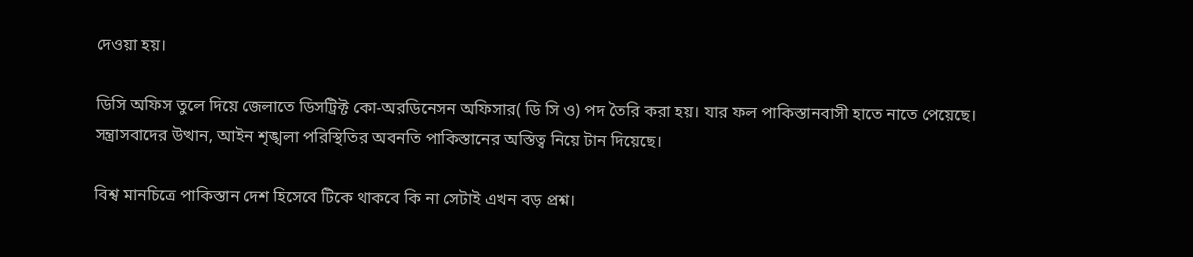দেওয়া হয়।

ডিসি অফিস তুলে দিয়ে জেলাতে ডিসট্রিক্ট কো-অরডিনেসন অফিসার( ডি সি ও) পদ তৈরি করা হয়। যার ফল পাকিস্তানবাসী হাতে নাতে পেয়েছে। সন্ত্রাসবাদের উত্থান, আইন শৃঙ্খলা পরিস্থিতির অবনতি পাকিস্তানের অস্তিত্ব নিয়ে টান দিয়েছে।

বিশ্ব মানচিত্রে পাকিস্তান দেশ হিসেবে টিকে থাকবে কি না সেটাই এখন বড় প্রশ্ন।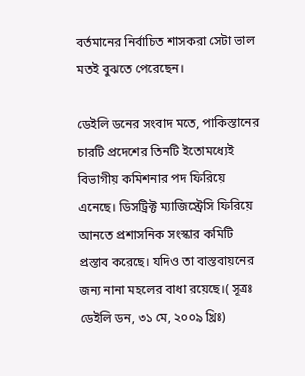বর্তমানের নির্বাচিত শাসকরা সেটা ভাল মতই বুঝতে পেরেছেন।

ডেইলি ডনের সংবাদ মতে, পাকিস্তানের চারটি প্রদেশের তিনটি ইতোমধ্যেই বিভাগীয় কমিশনার পদ ফিরিয়ে এনেছে। ডিসট্রিক্ট ম্যাজিস্ট্রেসি ফিরিয়ে আনতে প্রশাসনিক সংস্কার কমিটি প্রস্তাব করেছে। যদিও তা বাস্তবায়নের জন্য নানা মহলের বাধা রয়েছে।( সূত্রঃ ডেইলি ডন, ৩১ মে, ২০০৯ খ্রিঃ)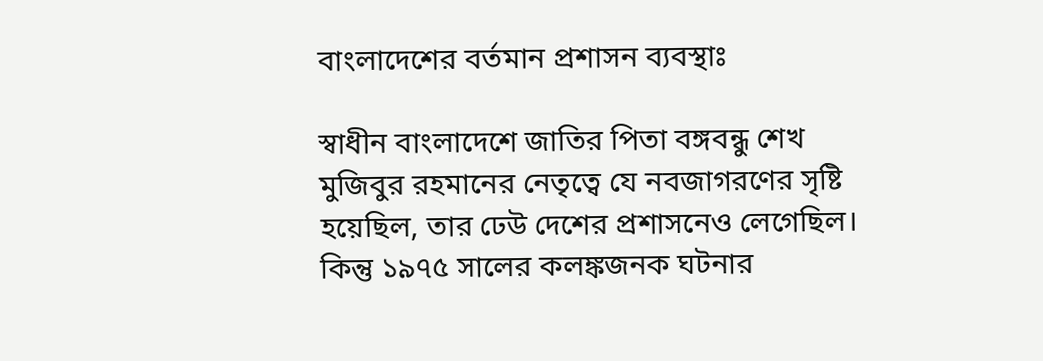বাংলাদেশের বর্তমান প্রশাসন ব্যবস্থাঃ

স্বাধীন বাংলাদেশে জাতির পিতা বঙ্গবন্ধু শেখ মুজিবুর রহমানের নেতৃত্বে যে নবজাগরণের সৃষ্টি হয়েছিল, তার ঢেউ দেশের প্রশাসনেও লেগেছিল। কিন্তু ১৯৭৫ সালের কলঙ্কজনক ঘটনার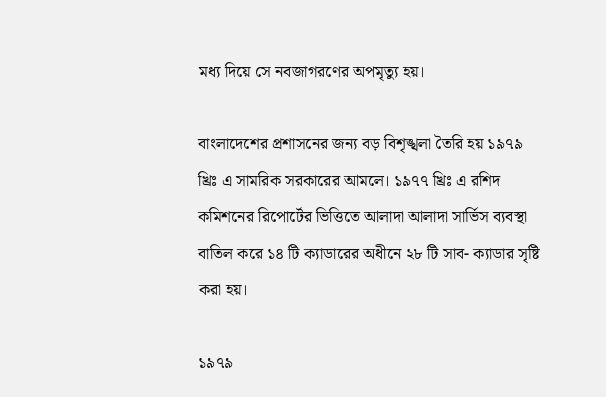মধ্য দিয়ে সে নবজাগরণের অপমৃত্যু হয়।

বাংলাদেশের প্রশাসনের জন্য বড় বিশৃঙ্খলা তৈরি হয় ১৯৭৯ খ্রিঃ এ সামরিক সরকারের আমলে। ১৯৭৭ খ্রিঃ এ রশিদ কমিশনের রিপোর্টের ভিত্তিতে আলাদা আলাদা সার্ভিস ব্যবস্থা বাতিল করে ১৪ টি ক্যাডারের অধীনে ২৮ টি সাব- ক্যাডার সৃষ্টি করা হয়।

১৯৭৯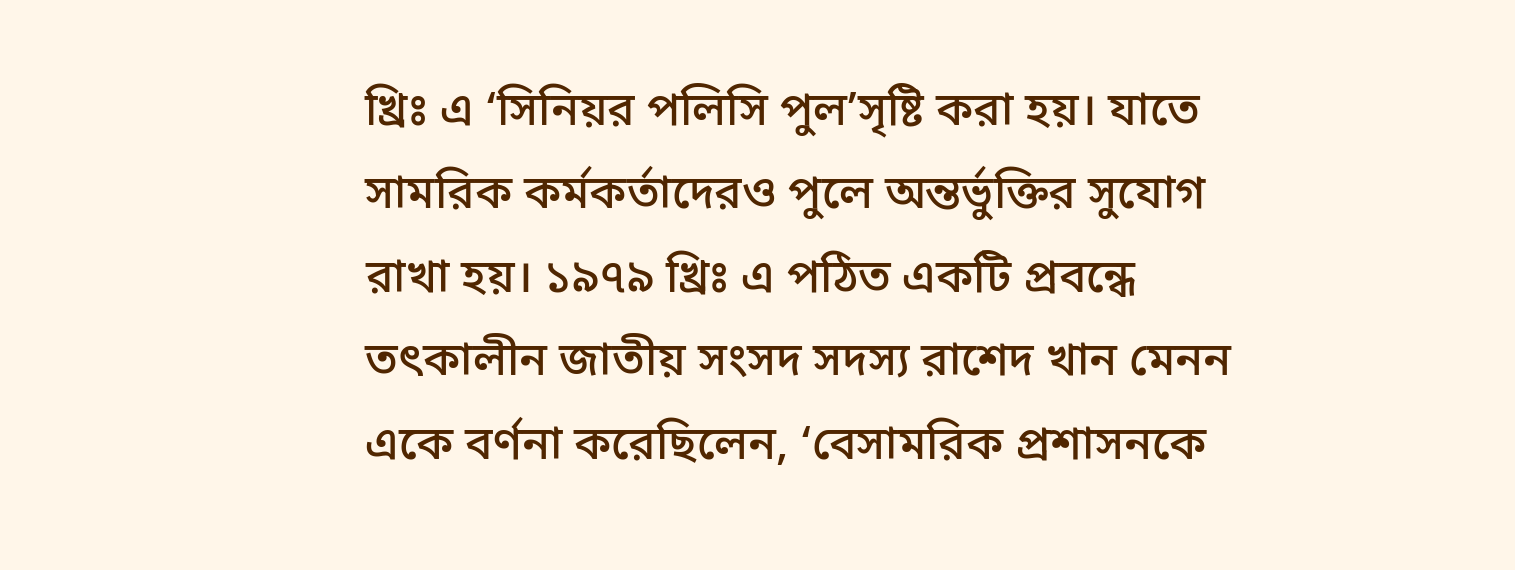খ্রিঃ এ ‘সিনিয়র পলিসি পুল’সৃষ্টি করা হয়। যাতে সামরিক কর্মকর্তাদেরও পুলে অন্তর্ভুক্তির সুযোগ রাখা হয়। ১৯৭৯ খ্রিঃ এ পঠিত একটি প্রবন্ধে তৎকালীন জাতীয় সংসদ সদস্য রাশেদ খান মেনন একে বর্ণনা করেছিলেন, ‘বেসামরিক প্রশাসনকে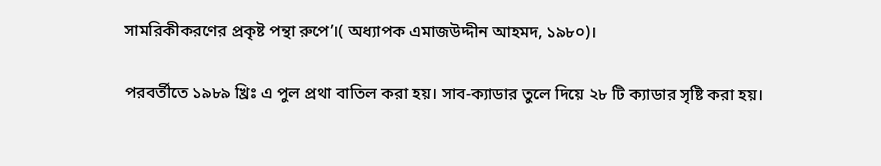সামরিকীকরণের প্রকৃষ্ট পন্থা রুপে’।( অধ্যাপক এমাজউদ্দীন আহমদ, ১৯৮০)।

পরবর্তীতে ১৯৮৯ খ্রিঃ এ পুল প্রথা বাতিল করা হয়। সাব-ক্যাডার তুলে দিয়ে ২৮ টি ক্যাডার সৃষ্টি করা হয়।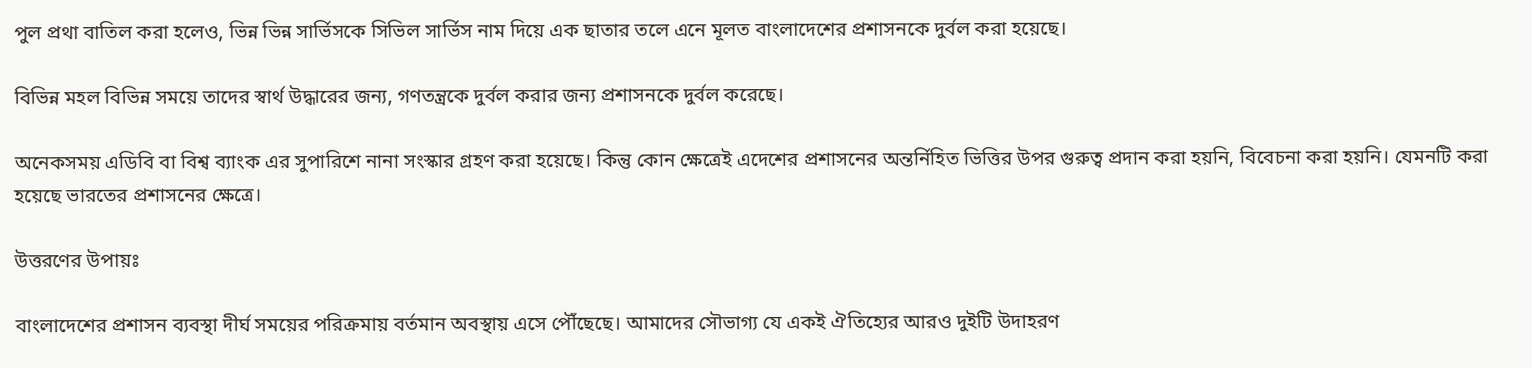পুল প্রথা বাতিল করা হলেও, ভিন্ন ভিন্ন সার্ভিসকে সিভিল সার্ভিস নাম দিয়ে এক ছাতার তলে এনে মূলত বাংলাদেশের প্রশাসনকে দুর্বল করা হয়েছে।

বিভিন্ন মহল বিভিন্ন সময়ে তাদের স্বার্থ উদ্ধারের জন্য, গণতন্ত্রকে দুর্বল করার জন্য প্রশাসনকে দুর্বল করেছে।

অনেকসময় এডিবি বা বিশ্ব ব্যাংক এর সুপারিশে নানা সংস্কার গ্রহণ করা হয়েছে। কিন্তু কোন ক্ষেত্রেই এদেশের প্রশাসনের অন্তর্নিহিত ভিত্তির উপর গুরুত্ব প্রদান করা হয়নি, বিবেচনা করা হয়নি। যেমনটি করা হয়েছে ভারতের প্রশাসনের ক্ষেত্রে।

উত্তরণের উপায়ঃ

বাংলাদেশের প্রশাসন ব্যবস্থা দীর্ঘ সময়ের পরিক্রমায় বর্তমান অবস্থায় এসে পৌঁছেছে। আমাদের সৌভাগ্য যে একই ঐতিহ্যের আরও দুইটি উদাহরণ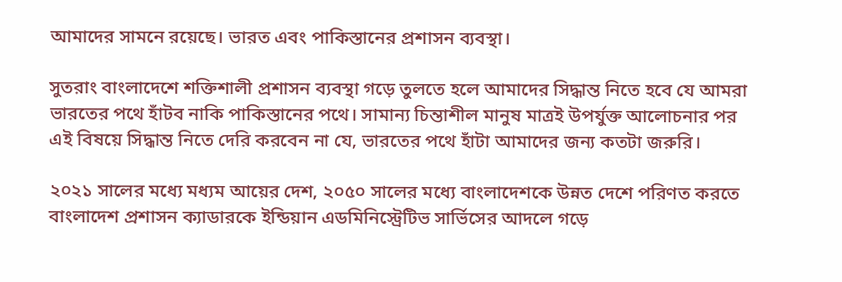আমাদের সামনে রয়েছে। ভারত এবং পাকিস্তানের প্রশাসন ব্যবস্থা।

সুতরাং বাংলাদেশে শক্তিশালী প্রশাসন ব্যবস্থা গড়ে তুলতে হলে আমাদের সিদ্ধান্ত নিতে হবে যে আমরা ভারতের পথে হাঁটব নাকি পাকিস্তানের পথে। সামান্য চিন্তাশীল মানুষ মাত্রই উপর্যুক্ত আলোচনার পর এই বিষয়ে সিদ্ধান্ত নিতে দেরি করবেন না যে, ভারতের পথে হাঁটা আমাদের জন্য কতটা জরুরি।

২০২১ সালের মধ্যে মধ্যম আয়ের দেশ, ২০৫০ সালের মধ্যে বাংলাদেশকে উন্নত দেশে পরিণত করতে বাংলাদেশ প্রশাসন ক্যাডারকে ইন্ডিয়ান এডমিনিস্ট্রেটিভ সার্ভিসের আদলে গড়ে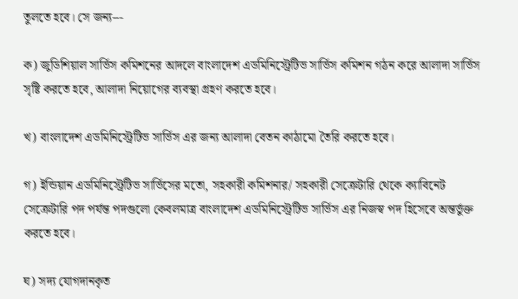তুলতে হবে। সে জন্য---

ক) জুডিশিয়াল সার্ভিস কমিশনের আদলে বাংলাদেশ এডমিনিস্ট্রেটিভ সার্ভিস কমিশন গঠন করে আলাদা সার্ভিস সৃষ্টি করতে হবে, আলাদা নিয়োগের ব্যবস্থা গ্রহণ করতে হবে।

খ) বাংলাদেশ এডমিনিস্ট্রেটিভ সার্ভিস এর জন্য আলাদা বেতন কাঠামো তৈরি করতে হবে।

গ) ইন্ডিয়ান এডমিনিস্ট্রেটিভ সার্ভিসের মতো, সহকারী কমিশনার/ সহকারী সেক্রেটারি থেকে ক্যাবিনেট সেক্রেটারি পদ পর্যন্ত পদগুলো কেবলমাত্র বাংলাদেশ এডমিনিস্ট্রেটিভ সার্ভিস এর নিজস্ব পদ হিসেবে অন্তর্ভুক্ত করতে হবে।

ঘ) সদ্য যোগদানকৃত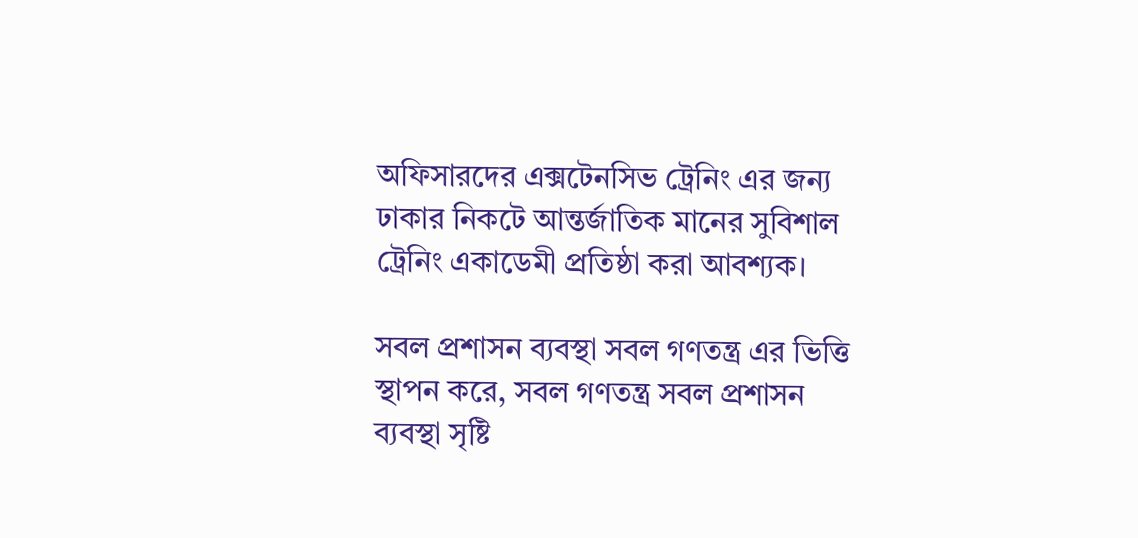অফিসারদের এক্সটেনসিভ ট্রেনিং এর জন্য ঢাকার নিকটে আন্তর্জাতিক মানের সুবিশাল ট্রেনিং একাডেমী প্রতিষ্ঠা করা আবশ্যক।

সবল প্রশাসন ব্যবস্থা সবল গণতন্ত্র এর ভিত্তি স্থাপন করে, সবল গণতন্ত্র সবল প্রশাসন ব্যবস্থা সৃষ্টি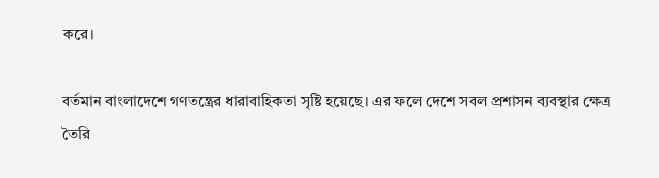করে।

বর্তমান বাংলাদেশে গণতন্ত্রের ধারাবাহিকতা সৃষ্টি হয়েছে। এর ফলে দেশে সবল প্রশাসন ব্যবস্থার ক্ষেত্র তৈরি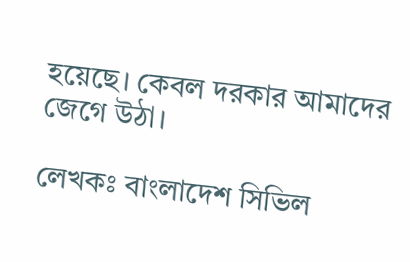হয়েছে। কেবল দরকার আমাদের জেগে উঠা।

লেখকঃ বাংলাদেশ সিভিল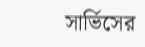সার্ভিসের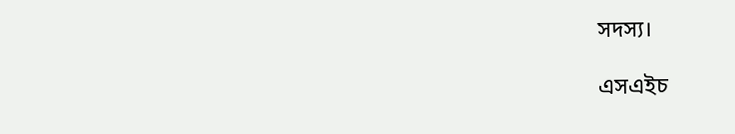সদস্য।

এসএইচ